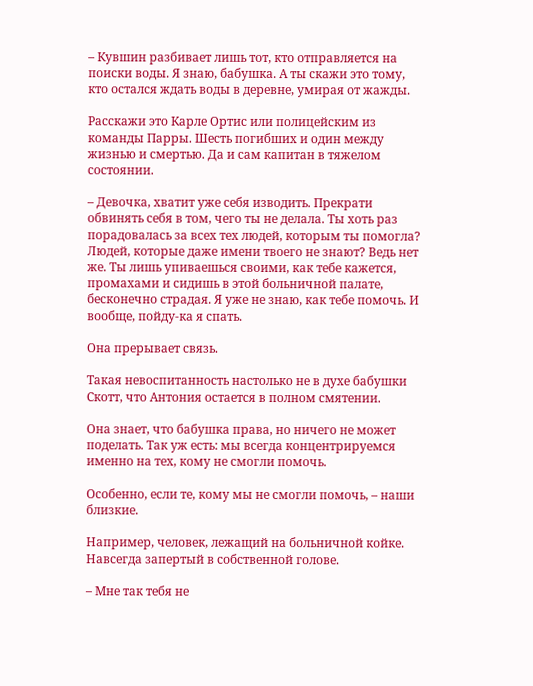– Кувшин разбивает лишь тот, кто отправляется на поиски воды. Я знаю, бабушка. А ты скажи это тому, кто остался ждать воды в деревне, умирая от жажды.

Расскажи это Карле Ортис или полицейским из команды Парры. Шесть погибших и один между жизнью и смертью. Да и сам капитан в тяжелом состоянии.

– Девочка, хватит уже себя изводить. Прекрати обвинять себя в том, чего ты не делала. Ты хоть раз порадовалась за всех тех людей, которым ты помогла? Людей, которые даже имени твоего не знают? Ведь нет же. Ты лишь упиваешься своими, как тебе кажется, промахами и сидишь в этой больничной палате, бесконечно страдая. Я уже не знаю, как тебе помочь. И вообще, пойду-ка я спать.

Она прерывает связь.

Такая невоспитанность настолько не в духе бабушки Скотт, что Антония остается в полном смятении.

Она знает, что бабушка права, но ничего не может поделать. Так уж есть: мы всегда концентрируемся именно на тех, кому не смогли помочь.

Особенно, если те, кому мы не смогли помочь, – наши близкие.

Например, человек, лежащий на больничной койке. Навсегда запертый в собственной голове.

– Мне так тебя не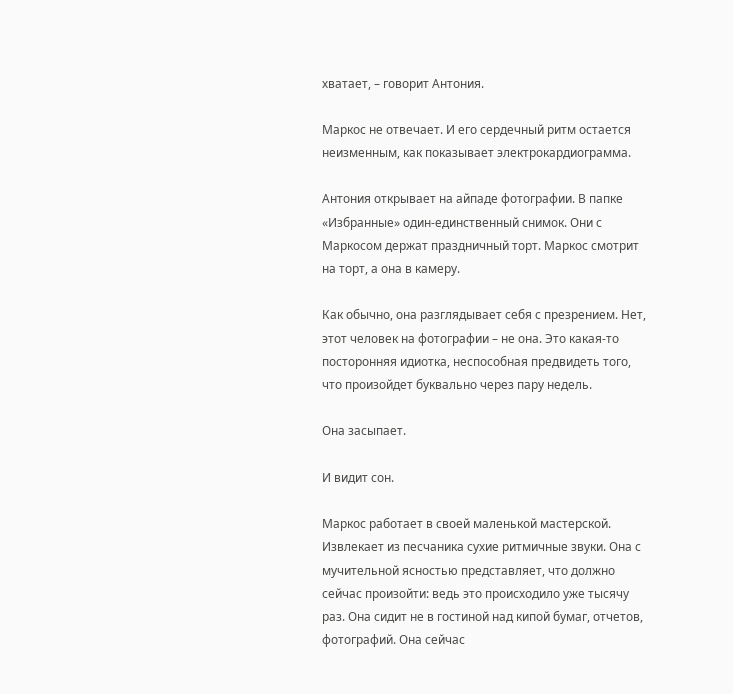хватает, – говорит Антония.

Маркос не отвечает. И его сердечный ритм остается неизменным, как показывает электрокардиограмма.

Антония открывает на айпаде фотографии. В папке «Избранные» один-единственный снимок. Они с Маркосом держат праздничный торт. Маркос смотрит на торт, а она в камеру.

Как обычно, она разглядывает себя с презрением. Нет, этот человек на фотографии – не она. Это какая-то посторонняя идиотка, неспособная предвидеть того, что произойдет буквально через пару недель.

Она засыпает.

И видит сон.

Маркос работает в своей маленькой мастерской. Извлекает из песчаника сухие ритмичные звуки. Она с мучительной ясностью представляет, что должно сейчас произойти: ведь это происходило уже тысячу раз. Она сидит не в гостиной над кипой бумаг, отчетов, фотографий. Она сейчас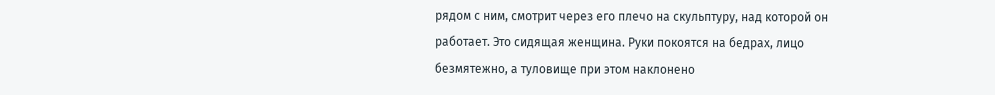рядом с ним, смотрит через его плечо на скульптуру, над которой он работает. Это сидящая женщина. Руки покоятся на бедрах, лицо безмятежно, а туловище при этом наклонено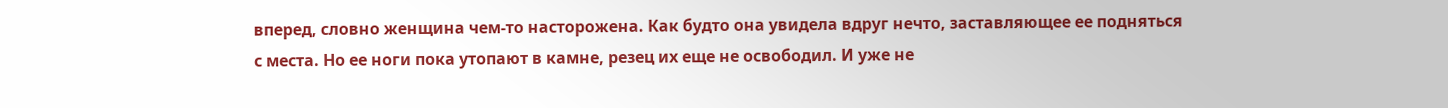вперед, словно женщина чем-то насторожена. Как будто она увидела вдруг нечто, заставляющее ее подняться с места. Но ее ноги пока утопают в камне, резец их еще не освободил. И уже не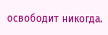освободит никогда.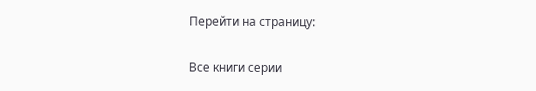Перейти на страницу:

Все книги серии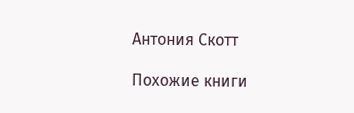Антония Скотт

Похожие книги